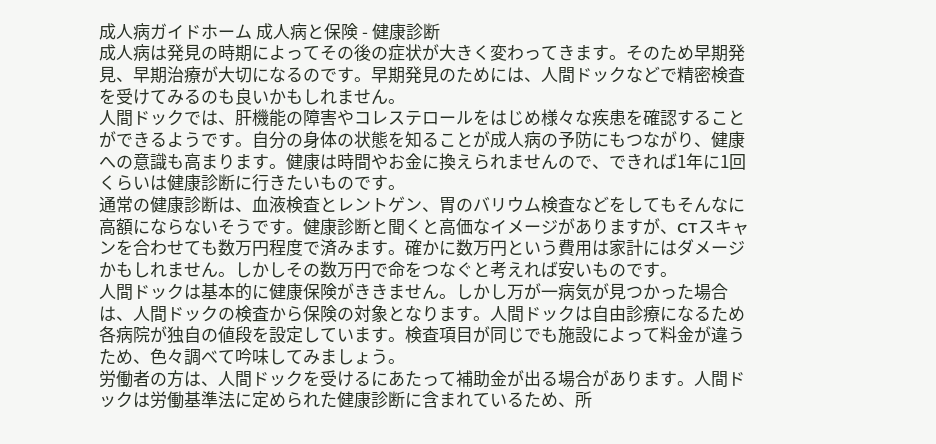成人病ガイドホーム 成人病と保険 - 健康診断
成人病は発見の時期によってその後の症状が大きく変わってきます。そのため早期発見、早期治療が大切になるのです。早期発見のためには、人間ドックなどで精密検査を受けてみるのも良いかもしれません。
人間ドックでは、肝機能の障害やコレステロールをはじめ様々な疾患を確認することができるようです。自分の身体の状態を知ることが成人病の予防にもつながり、健康への意識も高まります。健康は時間やお金に換えられませんので、できれば1年に1回くらいは健康診断に行きたいものです。
通常の健康診断は、血液検査とレントゲン、胃のバリウム検査などをしてもそんなに高額にならないそうです。健康診断と聞くと高価なイメージがありますが、CTスキャンを合わせても数万円程度で済みます。確かに数万円という費用は家計にはダメージかもしれません。しかしその数万円で命をつなぐと考えれば安いものです。
人間ドックは基本的に健康保険がききません。しかし万が一病気が見つかった場合は、人間ドックの検査から保険の対象となります。人間ドックは自由診療になるため各病院が独自の値段を設定しています。検査項目が同じでも施設によって料金が違うため、色々調べて吟味してみましょう。
労働者の方は、人間ドックを受けるにあたって補助金が出る場合があります。人間ドックは労働基準法に定められた健康診断に含まれているため、所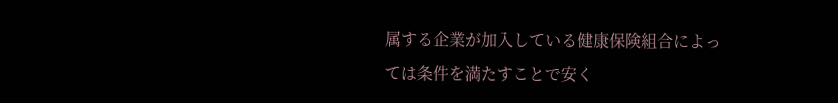属する企業が加入している健康保険組合によっては条件を満たすことで安く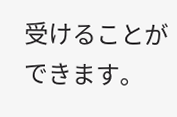受けることができます。